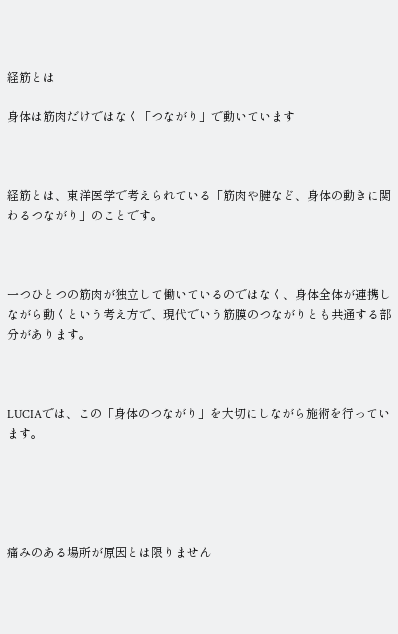経筋とは

身体は筋肉だけではなく「つながり」で動いています



経筋とは、東洋医学で考えられている「筋肉や腱など、身体の動きに関わるつながり」のことです。



一つひとつの筋肉が独立して働いているのではなく、身体全体が連携しながら動くという考え方で、現代でいう筋膜のつながりとも共通する部分があります。



LUCIAでは、この「身体のつながり」を大切にしながら施術を行っています。





痛みのある場所が原因とは限りません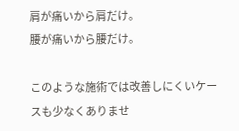肩が痛いから肩だけ。
腰が痛いから腰だけ。

このような施術では改善しにくいケースも少なくありませ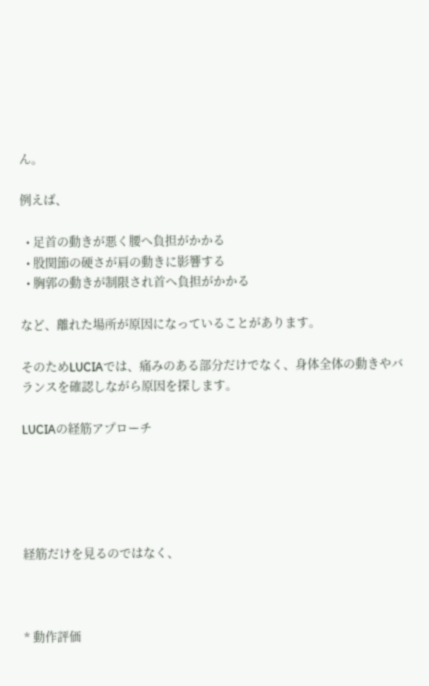ん。

例えば、

  • 足首の動きが悪く腰へ負担がかかる
  • 股関節の硬さが肩の動きに影響する
  • 胸郭の動きが制限され首へ負担がかかる

など、離れた場所が原因になっていることがあります。

そのためLUCIAでは、痛みのある部分だけでなく、身体全体の動きやバランスを確認しながら原因を探します。

LUCIAの経筋アプローチ





経筋だけを見るのではなく、



* 動作評価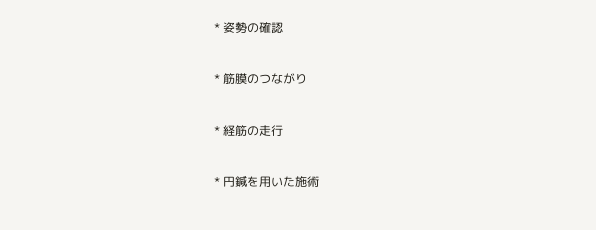* 姿勢の確認

* 筋膜のつながり

* 経筋の走行

* 円鍼を用いた施術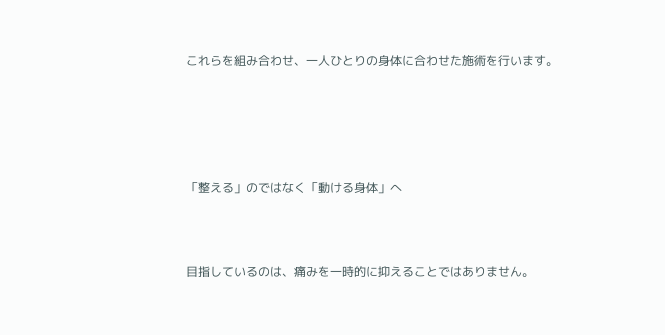これらを組み合わせ、一人ひとりの身体に合わせた施術を行います。





「整える」のではなく「動ける身体」へ



目指しているのは、痛みを一時的に抑えることではありません。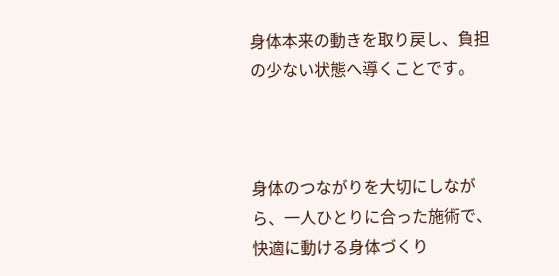身体本来の動きを取り戻し、負担の少ない状態へ導くことです。



身体のつながりを大切にしながら、一人ひとりに合った施術で、快適に動ける身体づくり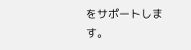をサポートします。